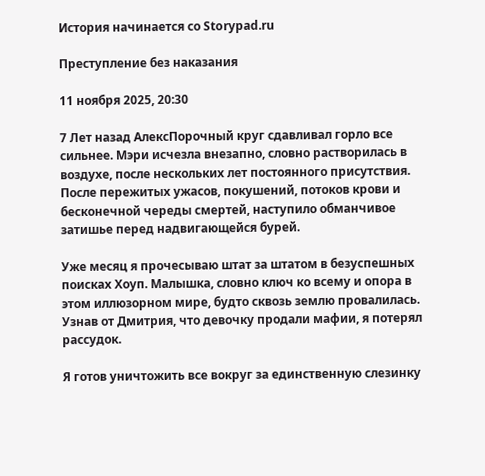История начинается со Storypad.ru

Преступление без наказания

11 ноября 2025, 20:30

7 Лет назад АлексПорочный круг сдавливал горло все сильнее. Мэри исчезла внезапно, словно растворилась в воздухе, после нескольких лет постоянного присутствия. После пережитых ужасов, покушений, потоков крови и бесконечной череды смертей, наступило обманчивое затишье перед надвигающейся бурей.

Уже месяц я прочесываю штат за штатом в безуспешных поисках Хоуп. Малышка, словно ключ ко всему и опора в этом иллюзорном мире, будто сквозь землю провалилась. Узнав от Дмитрия, что девочку продали мафии, я потерял рассудок.

Я готов уничтожить все вокруг за единственную слезинку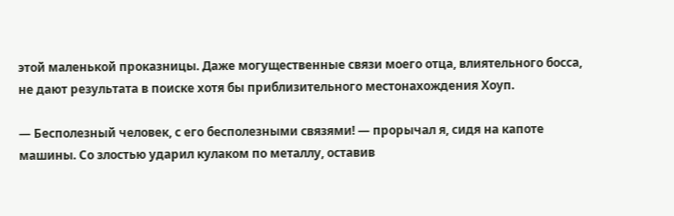этой маленькой проказницы. Даже могущественные связи моего отца, влиятельного босса, не дают результата в поиске хотя бы приблизительного местонахождения Хоуп.

— Бесполезный человек, с его бесполезными связями! — прорычал я, сидя на капоте машины. Со злостью ударил кулаком по металлу, оставив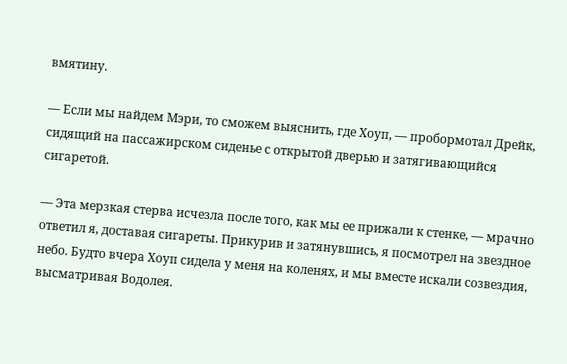вмятину.

— Если мы найдем Мэри, то сможем выяснить, где Хоуп, — пробормотал Дрейк, сидящий на пассажирском сиденье с открытой дверью и затягивающийся сигаретой.

— Эта мерзкая стерва исчезла после того, как мы ее прижали к стенке, — мрачно ответил я, доставая сигареты. Прикурив и затянувшись, я посмотрел на звездное небо. Будто вчера Хоуп сидела у меня на коленях, и мы вместе искали созвездия, высматривая Водолея.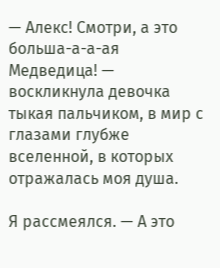— Алекс! Смотри, а это больша-а-а-ая Медведица! — воскликнула девочка тыкая пальчиком, в мир с глазами глубже вселенной, в которых отражалась моя душа.

Я рассмеялся. — А это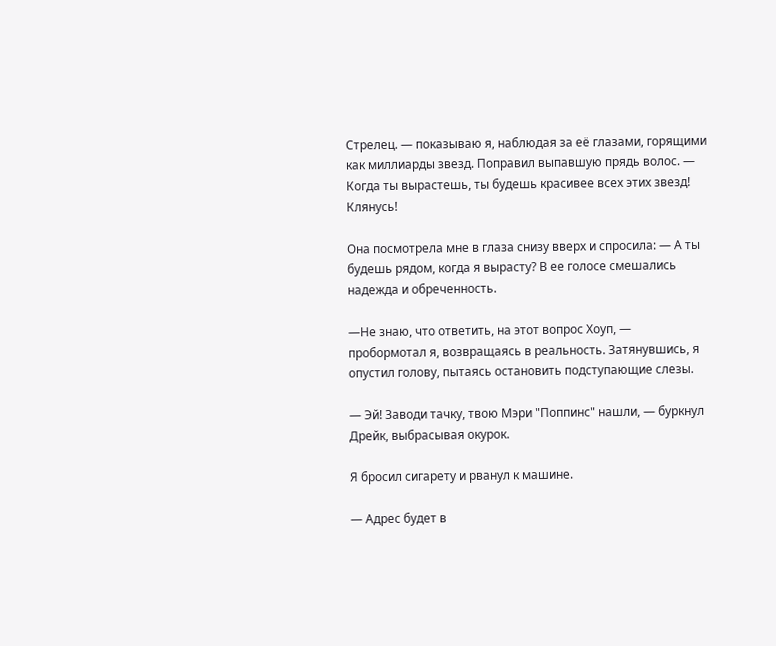Стрелец. — показываю я, наблюдая за её глазами, горящими как миллиарды звезд. Поправил выпавшую прядь волос. — Когда ты вырастешь, ты будешь красивее всех этих звезд! Клянусь!

Она посмотрела мне в глаза снизу вверх и спросила: — А ты будешь рядом, когда я вырасту? В ее голосе смешались надежда и обреченность.

—Не знаю, что ответить, на этот вопрос Хоуп, — пробормотал я, возвращаясь в реальность. Затянувшись, я опустил голову, пытаясь остановить подступающие слезы.

— Эй! Заводи тачку, твою Мэри "Поппинс" нашли, — буркнул Дрейк, выбрасывая окурок.

Я бросил сигарету и рванул к машине.

— Адрес будет в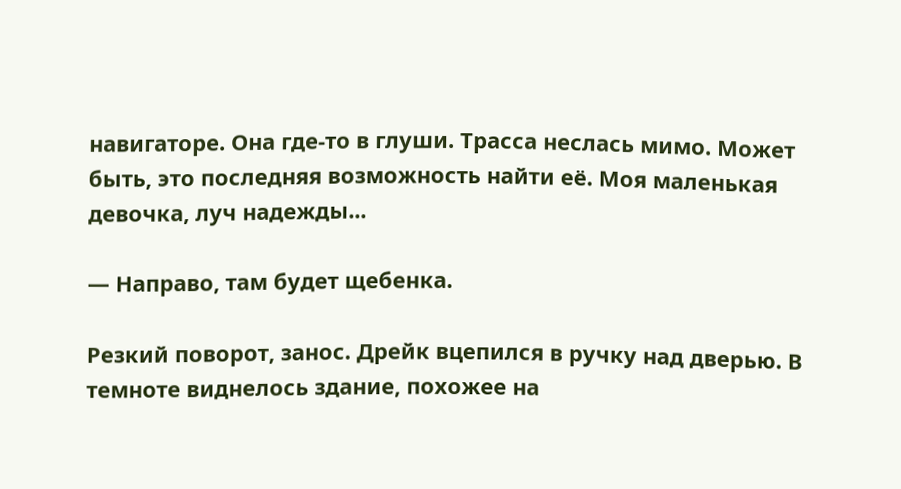навигаторе. Она где-то в глуши. Трасса неслась мимо. Может быть, это последняя возможность найти её. Моя маленькая девочка, луч надежды...

— Направо, там будет щебенка.

Резкий поворот, занос. Дрейк вцепился в ручку над дверью. В темноте виднелось здание, похожее на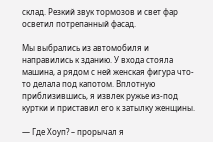склад. Резкий звук тормозов и свет фар осветил потрепанный фасад.

Мы выбрались из автомобиля и направились к зданию. У входа стояла машина, а рядом с ней женская фигура что-то делала под капотом. Вплотную приблизившись, я извлек ружье из-под куртки и приставил его к затылку женщины.

— Где Хоуп? – прорычал я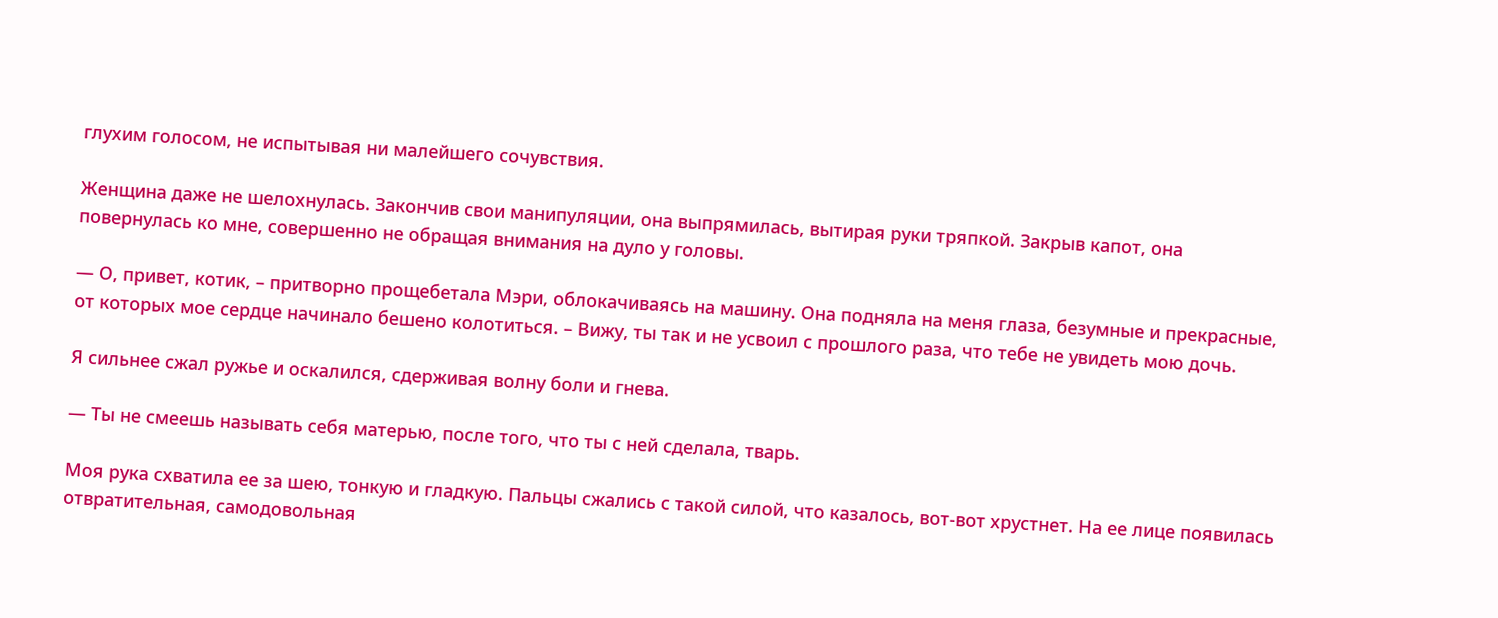глухим голосом, не испытывая ни малейшего сочувствия.

Женщина даже не шелохнулась. Закончив свои манипуляции, она выпрямилась, вытирая руки тряпкой. Закрыв капот, она повернулась ко мне, совершенно не обращая внимания на дуло у головы.

— О, привет, котик, – притворно прощебетала Мэри, облокачиваясь на машину. Она подняла на меня глаза, безумные и прекрасные, от которых мое сердце начинало бешено колотиться. – Вижу, ты так и не усвоил с прошлого раза, что тебе не увидеть мою дочь.

Я сильнее сжал ружье и оскалился, сдерживая волну боли и гнева.

— Ты не смеешь называть себя матерью, после того, что ты с ней сделала, тварь.

Моя рука схватила ее за шею, тонкую и гладкую. Пальцы сжались с такой силой, что казалось, вот-вот хрустнет. На ее лице появилась отвратительная, самодовольная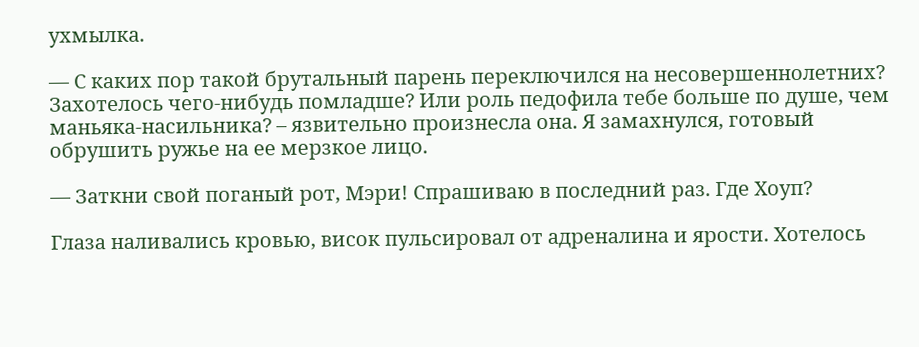ухмылка.

— С каких пор такой брутальный парень переключился на несовершеннолетних? Захотелось чего-нибудь помладше? Или роль педофила тебе больше по душе, чем маньяка-насильника? – язвительно произнесла она. Я замахнулся, готовый обрушить ружье на ее мерзкое лицо.

— Заткни свой поганый рот, Мэри! Спрашиваю в последний раз. Где Хоуп?

Глаза наливались кровью, висок пульсировал от адреналина и ярости. Хотелось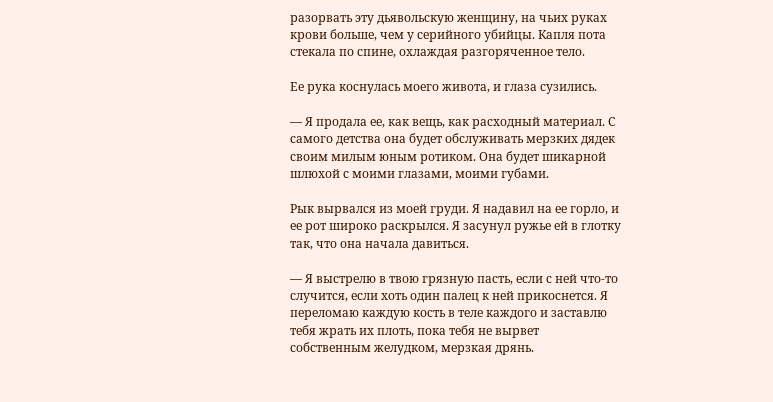разорвать эту дьявольскую женщину, на чьих руках крови больше, чем у серийного убийцы. Капля пота стекала по спине, охлаждая разгоряченное тело.

Ее рука коснулась моего живота, и глаза сузились.

— Я продала ее, как вещь, как расходный материал. С самого детства она будет обслуживать мерзких дядек своим милым юным ротиком. Она будет шикарной шлюхой с моими глазами, моими губами.

Рык вырвался из моей груди. Я надавил на ее горло, и ее рот широко раскрылся. Я засунул ружье ей в глотку так, что она начала давиться.

— Я выстрелю в твою грязную пасть, если с ней что-то случится, если хоть один палец к ней прикоснется. Я переломаю каждую кость в теле каждого и заставлю тебя жрать их плоть, пока тебя не вырвет собственным желудком, мерзкая дрянь.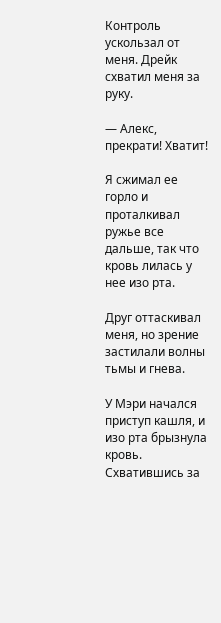Контроль ускользал от меня. Дрейк схватил меня за руку.

— Алекс, прекрати! Хватит!

Я сжимал ее горло и проталкивал ружье все дальше, так что кровь лилась у нее изо рта.

Друг оттаскивал меня, но зрение застилали волны тьмы и гнева.

У Мэри начался приступ кашля, и изо рта брызнула кровь. Схватившись за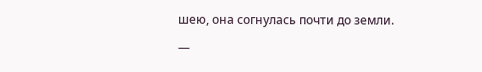шею, она согнулась почти до земли.

—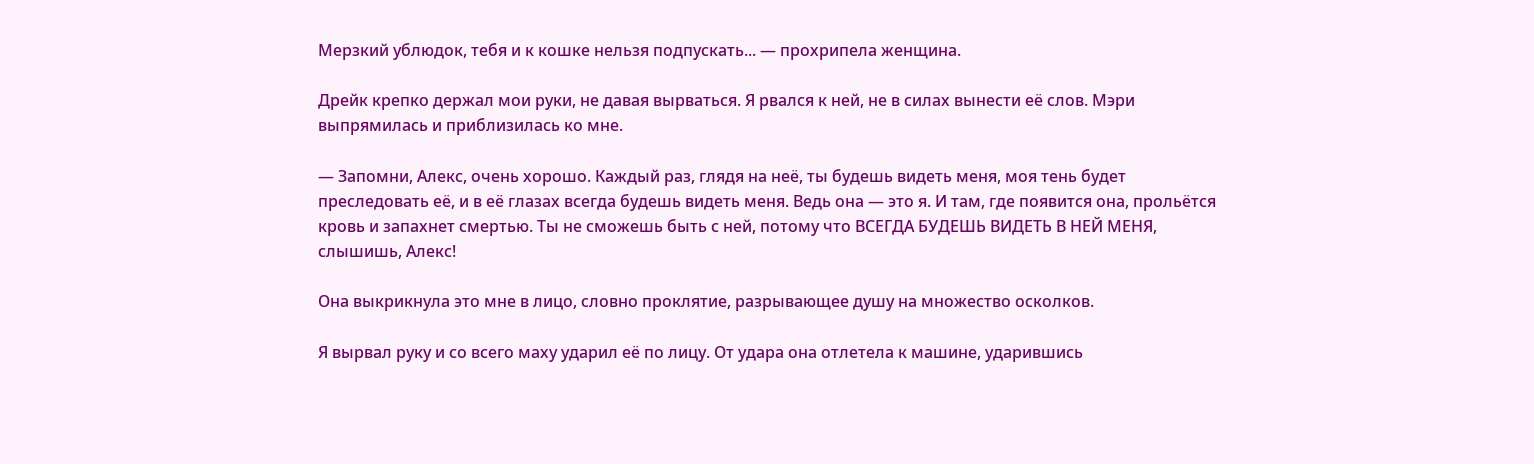Мерзкий ублюдок, тебя и к кошке нельзя подпускать... — прохрипела женщина.

Дрейк крепко держал мои руки, не давая вырваться. Я рвался к ней, не в силах вынести её слов. Мэри выпрямилась и приблизилась ко мне.

— Запомни, Алекс, очень хорошо. Каждый раз, глядя на неё, ты будешь видеть меня, моя тень будет преследовать её, и в её глазах всегда будешь видеть меня. Ведь она — это я. И там, где появится она, прольётся кровь и запахнет смертью. Ты не сможешь быть с ней, потому что ВСЕГДА БУДЕШЬ ВИДЕТЬ В НЕЙ МЕНЯ, слышишь, Алекс!

Она выкрикнула это мне в лицо, словно проклятие, разрывающее душу на множество осколков.

Я вырвал руку и со всего маху ударил её по лицу. От удара она отлетела к машине, ударившись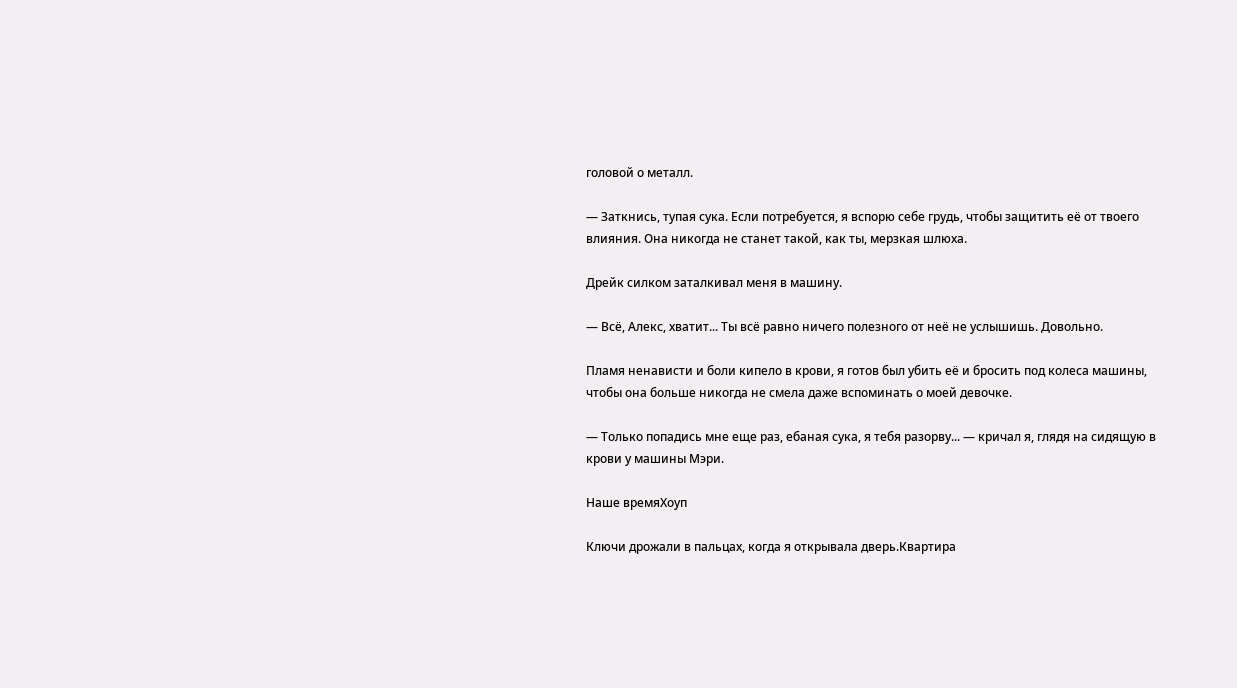головой о металл.

— Заткнись, тупая сука. Если потребуется, я вспорю себе грудь, чтобы защитить её от твоего влияния. Она никогда не станет такой, как ты, мерзкая шлюха.

Дрейк силком заталкивал меня в машину.

— Всё, Алекс, хватит... Ты всё равно ничего полезного от неё не услышишь. Довольно.

Пламя ненависти и боли кипело в крови, я готов был убить её и бросить под колеса машины, чтобы она больше никогда не смела даже вспоминать о моей девочке.

— Только попадись мне еще раз, ебаная сука, я тебя разорву... — кричал я, глядя на сидящую в крови у машины Мэри.

Наше времяХоуп

Ключи дрожали в пальцах, когда я открывала дверь.Квартира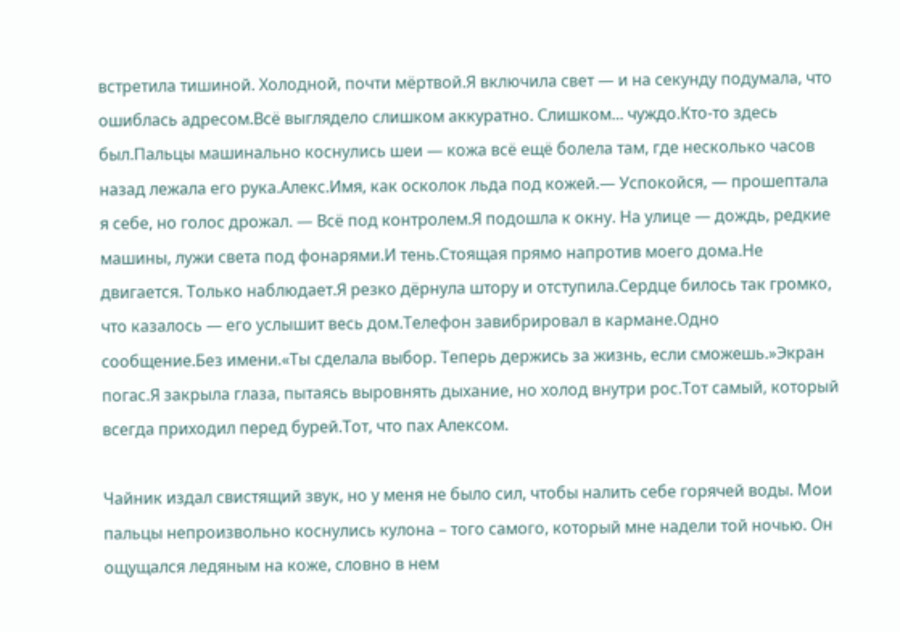встретила тишиной. Холодной, почти мёртвой.Я включила свет — и на секунду подумала, что ошиблась адресом.Всё выглядело слишком аккуратно. Слишком... чуждо.Кто-то здесь был.Пальцы машинально коснулись шеи — кожа всё ещё болела там, где несколько часов назад лежала его рука.Алекс.Имя, как осколок льда под кожей.— Успокойся, — прошептала я себе, но голос дрожал. — Всё под контролем.Я подошла к окну. На улице — дождь, редкие машины, лужи света под фонарями.И тень.Стоящая прямо напротив моего дома.Не двигается. Только наблюдает.Я резко дёрнула штору и отступила.Сердце билось так громко, что казалось — его услышит весь дом.Телефон завибрировал в кармане.Одно сообщение.Без имени.«Ты сделала выбор. Теперь держись за жизнь, если сможешь.»Экран погас.Я закрыла глаза, пытаясь выровнять дыхание, но холод внутри рос.Тот самый, который всегда приходил перед бурей.Тот, что пах Алексом.

Чайник издал свистящий звук, но у меня не было сил, чтобы налить себе горячей воды. Мои пальцы непроизвольно коснулись кулона – того самого, который мне надели той ночью. Он ощущался ледяным на коже, словно в нем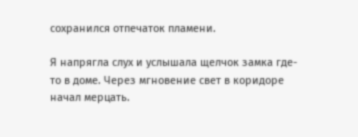сохранился отпечаток пламени.

Я напрягла слух и услышала щелчок замка где-то в доме. Через мгновение свет в коридоре начал мерцать.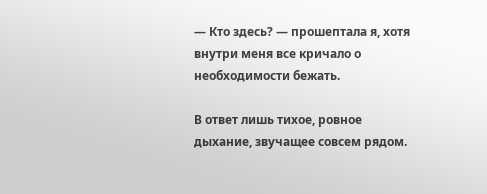— Кто здесь? — прошептала я, хотя внутри меня все кричало о необходимости бежать.

В ответ лишь тихое, ровное дыхание, звучащее совсем рядом.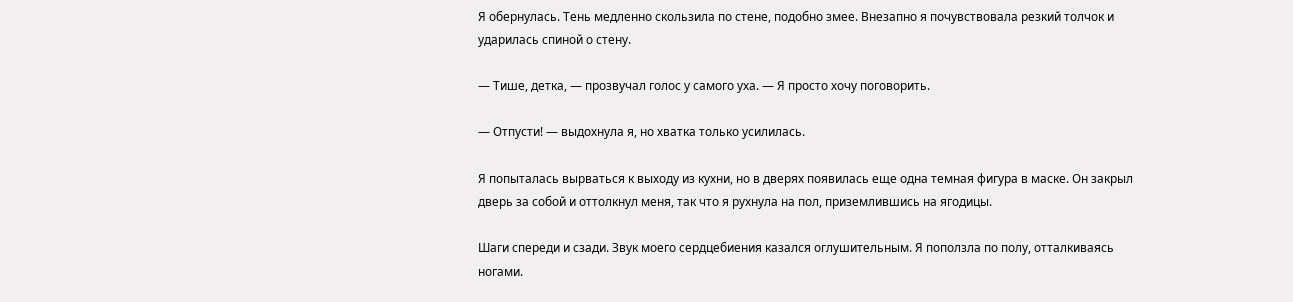Я обернулась. Тень медленно скользила по стене, подобно змее. Внезапно я почувствовала резкий толчок и ударилась спиной о стену.

— Тише, детка, — прозвучал голос у самого уха. — Я просто хочу поговорить.

— Отпусти! — выдохнула я, но хватка только усилилась.

Я попыталась вырваться к выходу из кухни, но в дверях появилась еще одна темная фигура в маске. Он закрыл дверь за собой и оттолкнул меня, так что я рухнула на пол, приземлившись на ягодицы.

Шаги спереди и сзади. Звук моего сердцебиения казался оглушительным. Я поползла по полу, отталкиваясь ногами.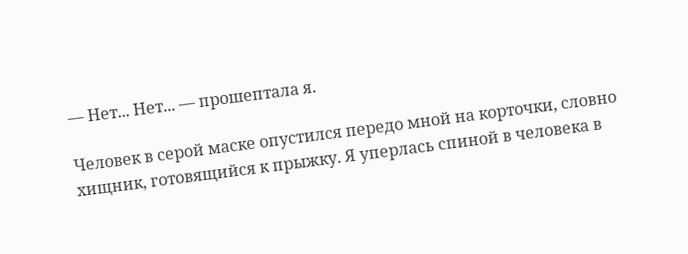— Нет... Нет... — прошептала я.

Человек в серой маске опустился передо мной на корточки, словно хищник, готовящийся к прыжку. Я уперлась спиной в человека в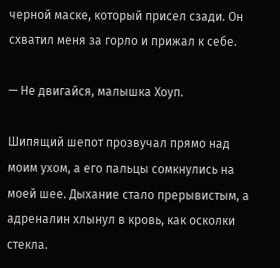черной маске, который присел сзади. Он схватил меня за горло и прижал к себе.

— Не двигайся, малышка Хоуп.

Шипящий шепот прозвучал прямо над моим ухом, а его пальцы сомкнулись на моей шее. Дыхание стало прерывистым, а адреналин хлынул в кровь, как осколки стекла.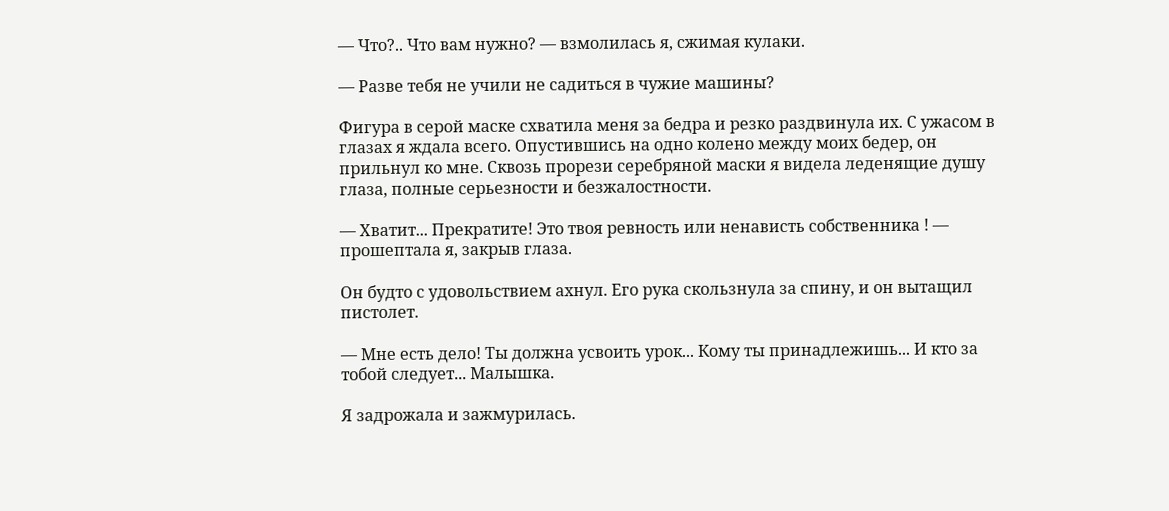— Что?.. Что вам нужно? — взмолилась я, сжимая кулаки.

— Разве тебя не учили не садиться в чужие машины?

Фигура в серой маске схватила меня за бедра и резко раздвинула их. С ужасом в глазах я ждала всего. Опустившись на одно колено между моих бедер, он прильнул ко мне. Сквозь прорези серебряной маски я видела леденящие душу глаза, полные серьезности и безжалостности.

— Хватит... Прекратите! Это твоя ревность или ненависть собственника ! — прошептала я, закрыв глаза.

Он будто с удовольствием ахнул. Его рука скользнула за спину, и он вытащил пистолет.

— Мне есть дело! Ты должна усвоить урок... Кому ты принадлежишь... И кто за тобой следует... Малышка.

Я задрожала и зажмурилась.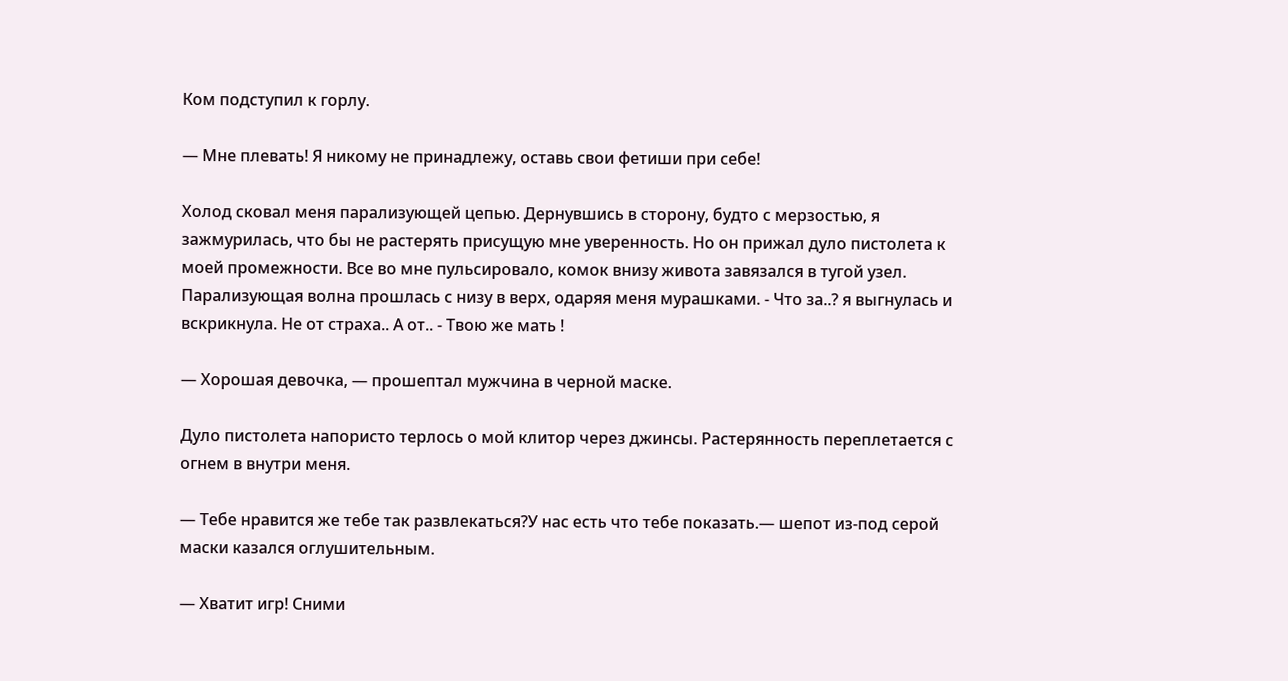Ком подступил к горлу.

— Мне плевать! Я никому не принадлежу, оставь свои фетиши при себе!

Холод сковал меня парализующей цепью. Дернувшись в сторону, будто с мерзостью, я зажмурилась, что бы не растерять присущую мне уверенность. Но он прижал дуло пистолета к моей промежности. Все во мне пульсировало, комок внизу живота завязался в тугой узел. Парализующая волна прошлась с низу в верх, одаряя меня мурашками. - Что за..? я выгнулась и вскрикнула. Не от страха.. А от.. - Твою же мать !

— Хорошая девочка, — прошептал мужчина в черной маске.

Дуло пистолета напористо терлось о мой клитор через джинсы. Растерянность переплетается с огнем в внутри меня.

— Тебе нравится же тебе так развлекаться?У нас есть что тебе показать.— шепот из-под серой маски казался оглушительным.

— Хватит игр! Сними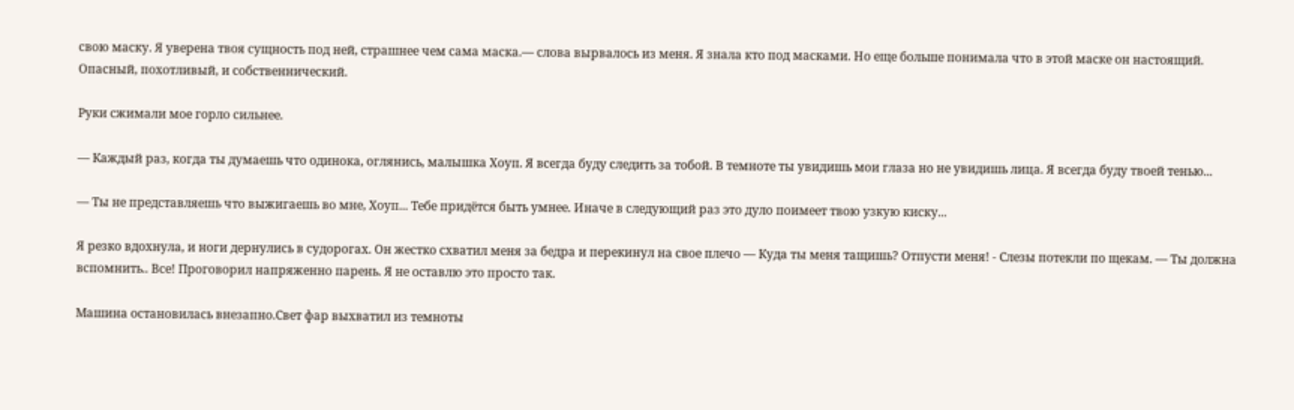свою маску. Я уверена твоя сущность под ней, страшнее чем сама маска.— слова вырвалось из меня. Я знала кто под масками. Но еще больше понимала что в этой маске он настоящий. Опасный, похотливый, и собственнический.

Руки сжимали мое горло сильнее.

— Каждый раз, когда ты думаешь что одинока, оглянись, малышка Хоуп. Я всегда буду следить за тобой. В темноте ты увидишь мои глаза но не увидишь лица. Я всегда буду твоей тенью...

— Ты не представляешь что выжигаешь во мне, Хоуп... Тебе придётся быть умнее. Иначе в следующий раз это дуло поимеет твою узкую киску...

Я резко вдохнула, и ноги дернулись в судорогах. Он жестко схватил меня за бедра и перекинул на свое плечо — Куда ты меня тащишь? Отпусти меня! - Слезы потекли по щекам. — Ты должна вспомнить.. Все! Проговорил напряженно парень. Я не оставлю это просто так.

Машина остановилась внезапно.Свет фар выхватил из темноты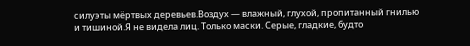силуэты мёртвых деревьев.Воздух — влажный, глухой, пропитанный гнилью и тишиной.Я не видела лиц. Только маски. Серые, гладкие, будто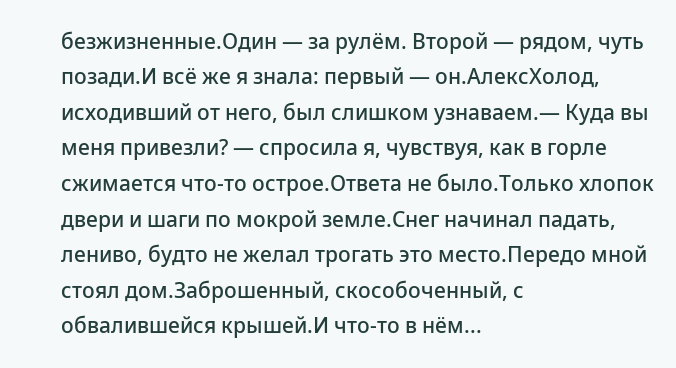безжизненные.Один — за рулём. Второй — рядом, чуть позади.И всё же я знала: первый — он.АлексХолод, исходивший от него, был слишком узнаваем.— Куда вы меня привезли? — спросила я, чувствуя, как в горле сжимается что-то острое.Ответа не было.Только хлопок двери и шаги по мокрой земле.Снег начинал падать, лениво, будто не желал трогать это место.Передо мной стоял дом.Заброшенный, скособоченный, с обвалившейся крышей.И что-то в нём...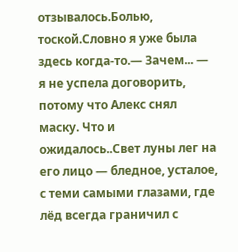отзывалось.Болью, тоской.Словно я уже была здесь когда-то.— Зачем... — я не успела договорить, потому что Алекс снял маску. Что и ожидалось..Свет луны лег на его лицо — бледное, усталое, с теми самыми глазами, где лёд всегда граничил с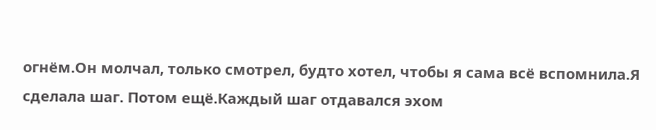огнём.Он молчал, только смотрел, будто хотел, чтобы я сама всё вспомнила.Я сделала шаг. Потом ещё.Каждый шаг отдавался эхом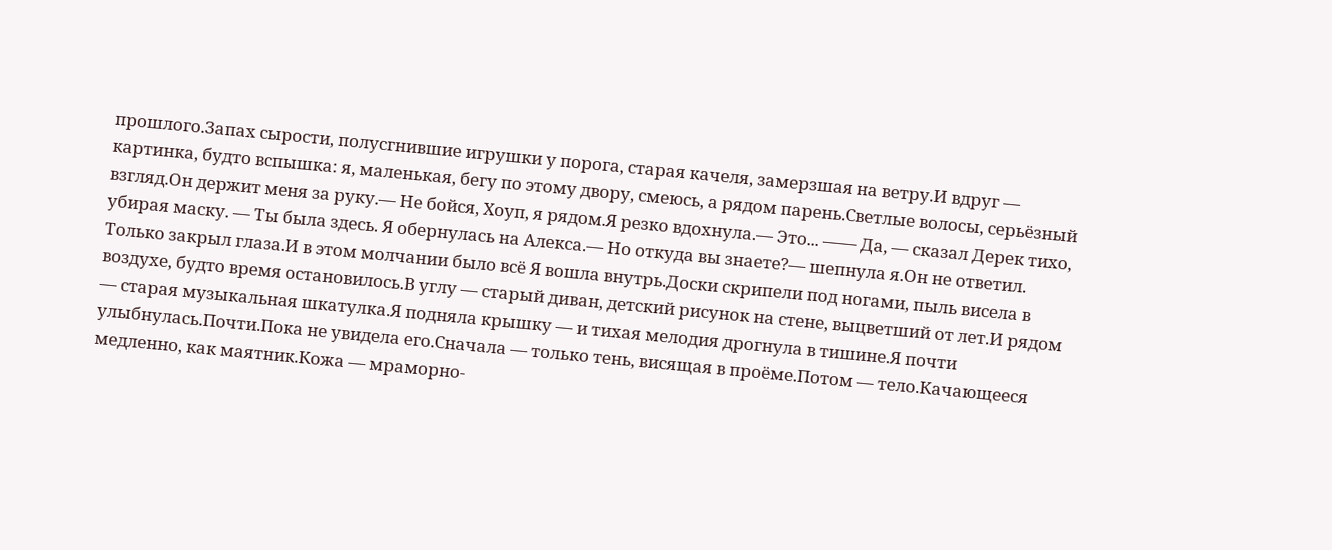прошлого.Запах сырости, полусгнившие игрушки у порога, старая качеля, замерзшая на ветру.И вдруг — картинка, будто вспышка: я, маленькая, бегу по этому двору, смеюсь, а рядом парень.Светлые волосы, серьёзный взгляд.Он держит меня за руку.— Не бойся, Хоуп, я рядом.Я резко вдохнула.— Это... —— Да, — сказал Дерек тихо, убирая маску. — Ты была здесь. Я обернулась на Алекса.— Но откуда вы знаете?— шепнула я.Он не ответил. Только закрыл глаза.И в этом молчании было всё Я вошла внутрь.Доски скрипели под ногами, пыль висела в воздухе, будто время остановилось.В углу — старый диван, детский рисунок на стене, выцветший от лет.И рядом — старая музыкальная шкатулка.Я подняла крышку — и тихая мелодия дрогнула в тишине.Я почти улыбнулась.Почти.Пока не увидела его.Сначала — только тень, висящая в проёме.Потом — тело.Качающееся медленно, как маятник.Кожа — мраморно-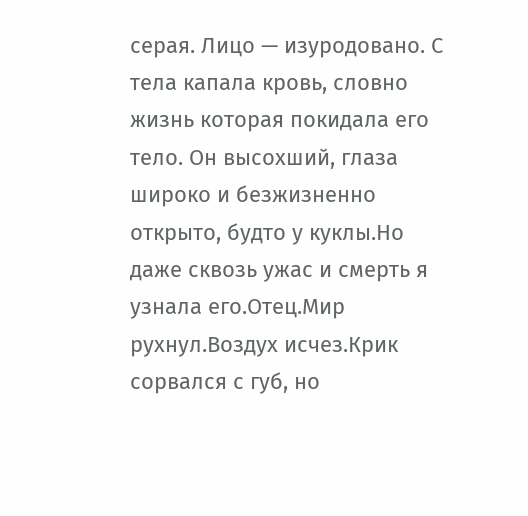серая. Лицо — изуродовано. С тела капала кровь, словно жизнь которая покидала его тело. Он высохший, глаза широко и безжизненно открыто, будто у куклы.Но даже сквозь ужас и смерть я узнала его.Отец.Мир рухнул.Воздух исчез.Крик сорвался с губ, но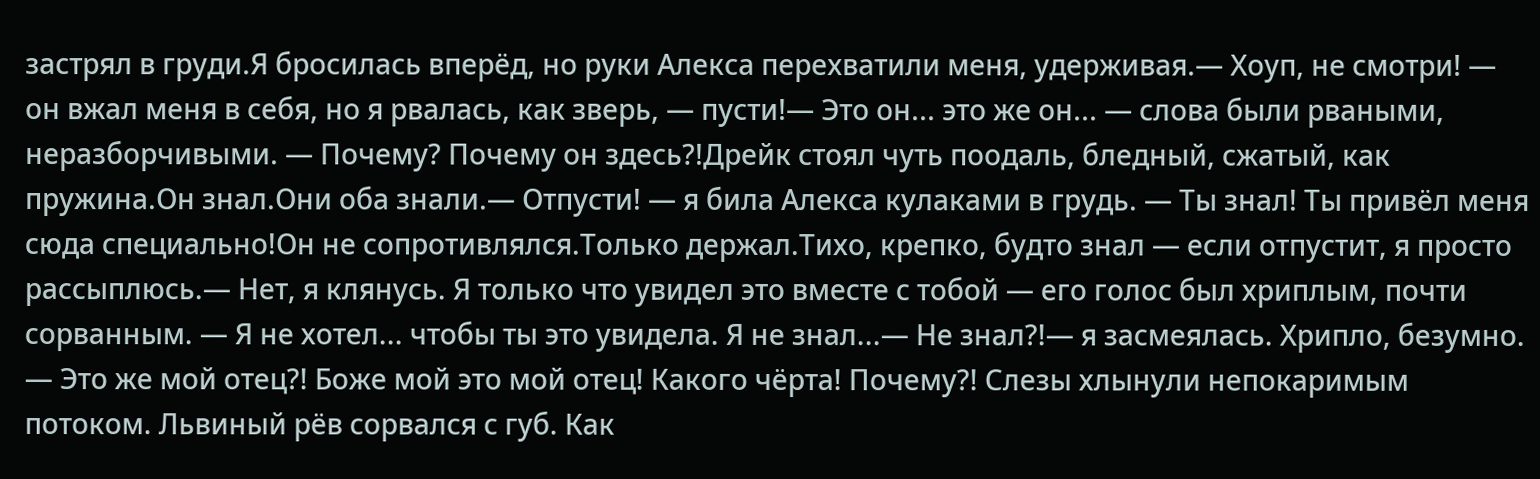застрял в груди.Я бросилась вперёд, но руки Алекса перехватили меня, удерживая.— Хоуп, не смотри! — он вжал меня в себя, но я рвалась, как зверь, — пусти!— Это он... это же он... — слова были рваными, неразборчивыми. — Почему? Почему он здесь?!Дрейк стоял чуть поодаль, бледный, сжатый, как пружина.Он знал.Они оба знали.— Отпусти! — я била Алекса кулаками в грудь. — Ты знал! Ты привёл меня сюда специально!Он не сопротивлялся.Только держал.Тихо, крепко, будто знал — если отпустит, я просто рассыплюсь.— Нет, я клянусь. Я только что увидел это вместе с тобой — его голос был хриплым, почти сорванным. — Я не хотел... чтобы ты это увидела. Я не знал...— Не знал?!— я засмеялась. Хрипло, безумно. — Это же мой отец?! Боже мой это мой отец! Какого чёрта! Почему?! Слезы хлынули непокаримым потоком. Львиный рёв сорвался с губ. Как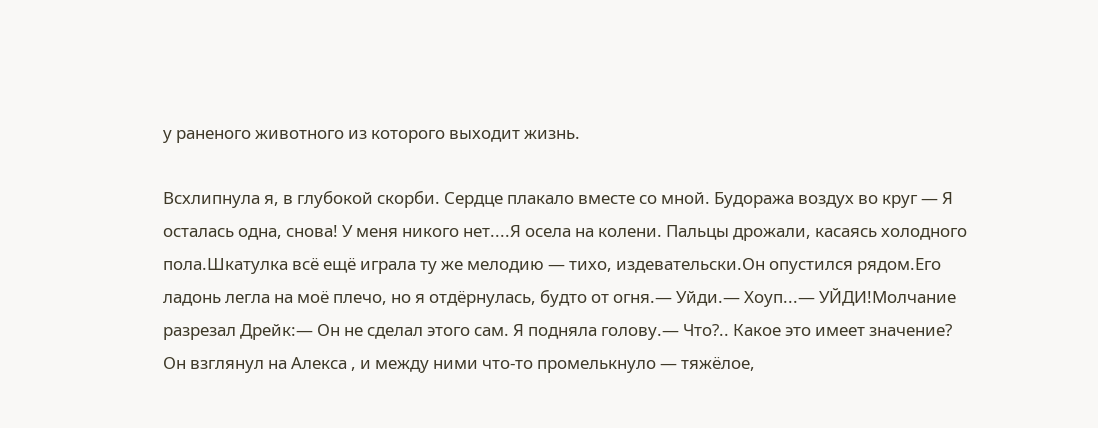у раненого животного из которого выходит жизнь.

Всхлипнула я, в глубокой скорби. Сердце плакало вместе со мной. Будоража воздух во круг — Я осталась одна, снова! У меня никого нет....Я осела на колени. Пальцы дрожали, касаясь холодного пола.Шкатулка всё ещё играла ту же мелодию — тихо, издевательски.Он опустился рядом.Его ладонь легла на моё плечо, но я отдёрнулась, будто от огня.— Уйди.— Хоуп...— УЙДИ!Молчание разрезал Дрейк:— Он не сделал этого сам. Я подняла голову.— Что?.. Какое это имеет значение? Он взглянул на Алекса , и между ними что-то промелькнуло — тяжёлое,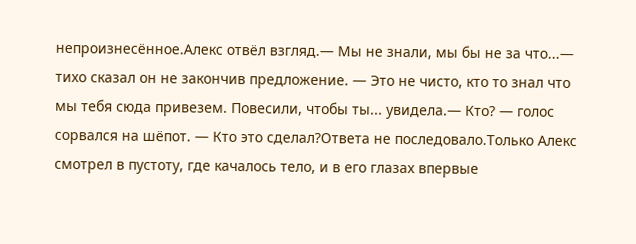непроизнесённое.Алекс отвёл взгляд.— Мы не знали, мы бы не за что...— тихо сказал он не закончив предложение. — Это не чисто, кто то знал что мы тебя сюда привезем. Повесили, чтобы ты... увидела.— Кто? — голос сорвался на шёпот. — Кто это сделал?Ответа не последовало.Только Алекс смотрел в пустоту, где качалось тело, и в его глазах впервые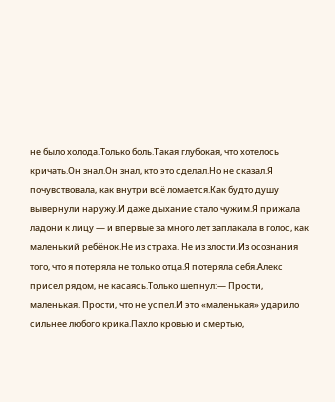не было холода.Только боль.Такая глубокая, что хотелось кричать.Он знал.Он знал, кто это сделал.Но не сказал.Я почувствовала, как внутри всё ломается.Как будто душу вывернули наружу.И даже дыхание стало чужим.Я прижала ладони к лицу — и впервые за много лет заплакала в голос, как маленький ребёнок.Не из страха. Не из злости.Из осознания того, что я потеряла не только отца.Я потеряла себя.Алекс присел рядом, не касаясь.Только шепнул:— Прости, маленькая. Прости, что не успел.И это «маленькая» ударило сильнее любого крика.Пахло кровью и смертью,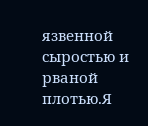язвенной сыростью и рваной плотью.Я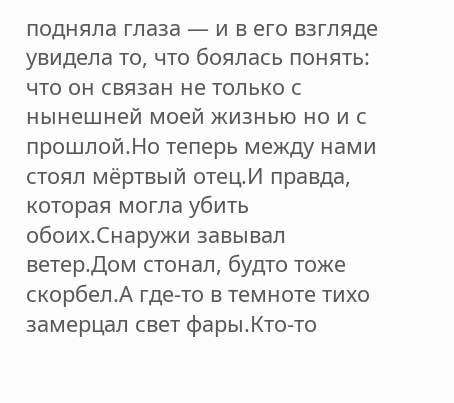подняла глаза — и в его взгляде увидела то, что боялась понять: что он связан не только с нынешней моей жизнью но и с прошлой.Но теперь между нами стоял мёртвый отец.И правда, которая могла убить обоих.Снаружи завывал ветер.Дом стонал, будто тоже скорбел.А где-то в темноте тихо замерцал свет фары.Кто-то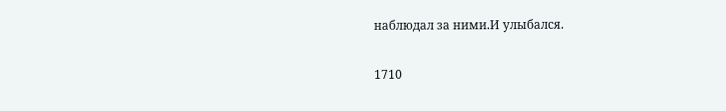наблюдал за ними.И улыбался.

1710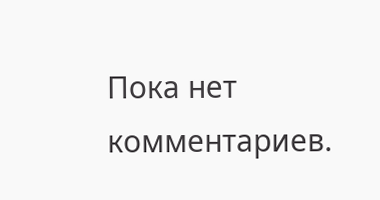Пока нет комментариев.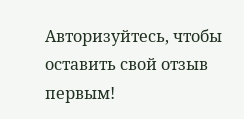Авторизуйтесь, чтобы оставить свой отзыв первым!